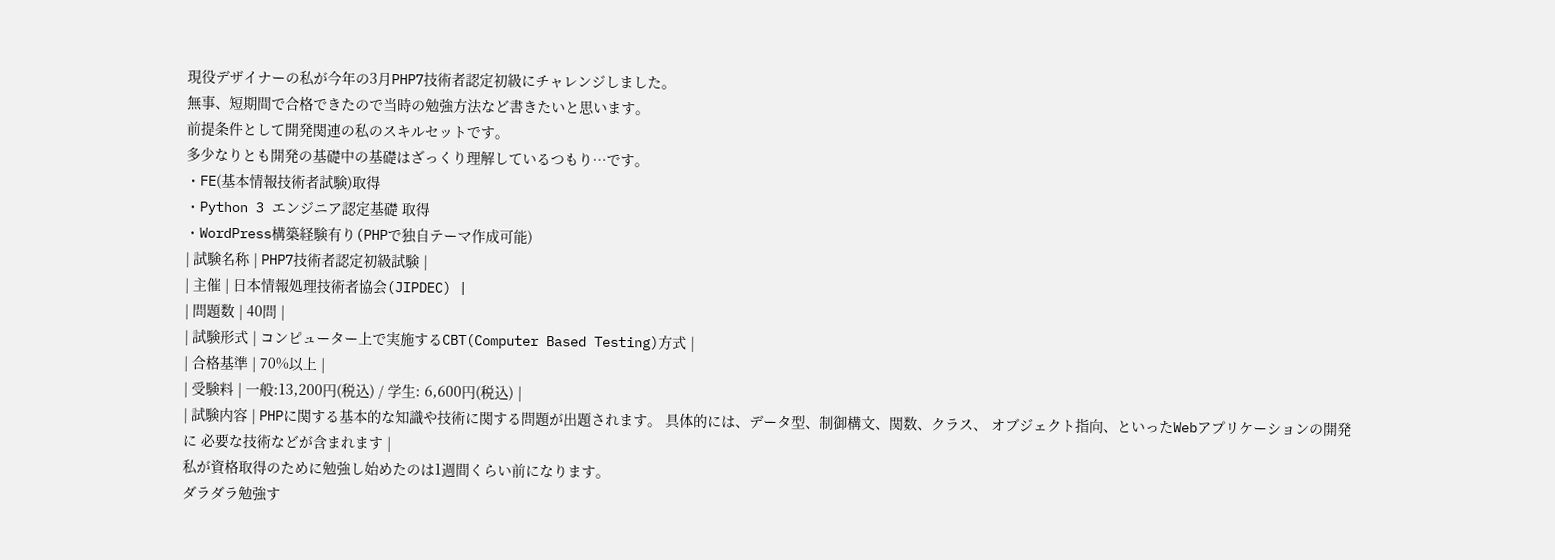現役デザイナーの私が今年の3月PHP7技術者認定初級にチャレンジしました。
無事、短期間で合格できたので当時の勉強方法など書きたいと思います。
前提条件として開発関連の私のスキルセットです。
多少なりとも開発の基礎中の基礎はざっくり理解しているつもり…です。
・FE(基本情報技術者試験)取得
・Python 3 エンジニア認定基礎 取得
・WordPress構築経験有り(PHPで独自テーマ作成可能)
| 試験名称 | PHP7技術者認定初級試験 |
| 主催 | 日本情報処理技術者協会(JIPDEC) |
| 問題数 | 40問 |
| 試験形式 | コンピューター上で実施するCBT(Computer Based Testing)方式 |
| 合格基準 | 70%以上 |
| 受験料 | 一般:13,200円(税込) / 学生: 6,600円(税込) |
| 試験内容 | PHPに関する基本的な知識や技術に関する問題が出題されます。 具体的には、データ型、制御構文、関数、クラス、 オブジェクト指向、といったWebアプリケーションの開発に 必要な技術などが含まれます |
私が資格取得のために勉強し始めたのは1週間くらい前になります。
ダラダラ勉強す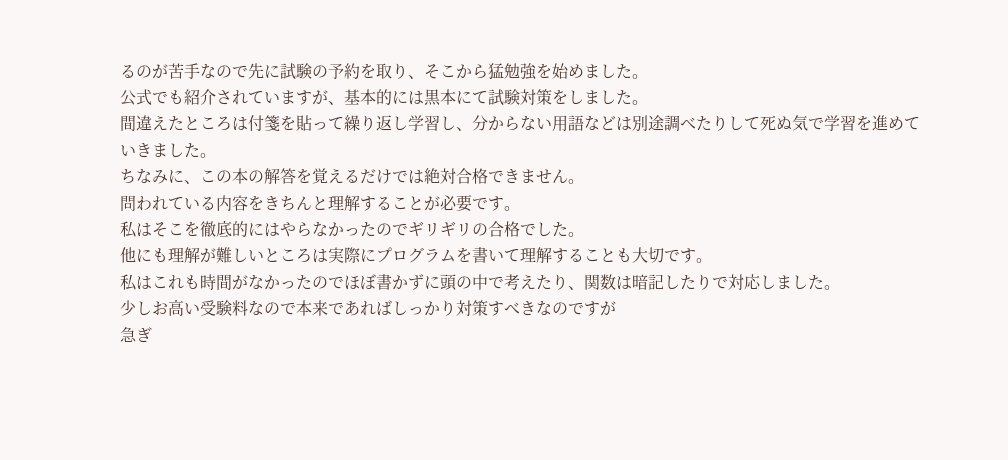るのが苦手なので先に試験の予約を取り、そこから猛勉強を始めました。
公式でも紹介されていますが、基本的には黒本にて試験対策をしました。
間違えたところは付箋を貼って繰り返し学習し、分からない用語などは別途調べたりして死ぬ気で学習を進めていきました。
ちなみに、この本の解答を覚えるだけでは絶対合格できません。
問われている内容をきちんと理解することが必要です。
私はそこを徹底的にはやらなかったのでギリギリの合格でした。
他にも理解が難しいところは実際にプログラムを書いて理解することも大切です。
私はこれも時間がなかったのでほぼ書かずに頭の中で考えたり、関数は暗記したりで対応しました。
少しお高い受験料なので本来であればしっかり対策すべきなのですが
急ぎ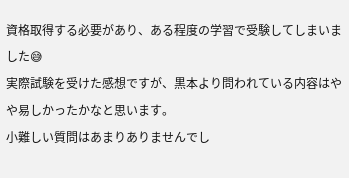資格取得する必要があり、ある程度の学習で受験してしまいました😅
実際試験を受けた感想ですが、黒本より問われている内容はやや易しかったかなと思います。
小難しい質問はあまりありませんでし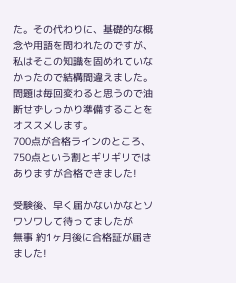た。その代わりに、基礎的な概念や用語を問われたのですが、私はそこの知識を固めれていなかったので結構間違えました。
問題は毎回変わると思うので油断せずしっかり準備することをオススメします。
700点が合格ラインのところ、750点という割とギリギリではありますが合格できました!

受験後、早く届かないかなとソワソワして待ってましたが
無事 約1ヶ月後に合格証が届きました!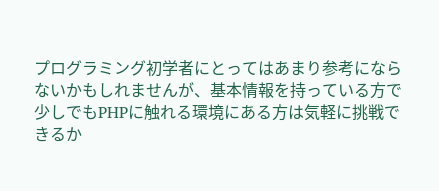プログラミング初学者にとってはあまり参考にならないかもしれませんが、基本情報を持っている方で少しでもPHPに触れる環境にある方は気軽に挑戦できるか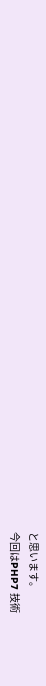と思います。
今回はPHP7 技術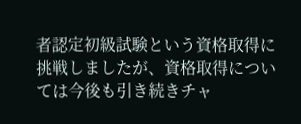者認定初級試験という資格取得に挑戦しましたが、資格取得については今後も引き続きチャ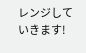レンジしていきます!